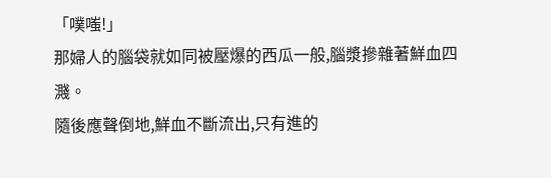「噗嗤!」
那婦人的腦袋就如同被壓爆的西瓜一般,腦漿摻雜著鮮血四濺。
隨後應聲倒地,鮮血不斷流出,只有進的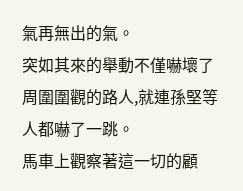氣再無出的氣。
突如其來的舉動不僅嚇壞了周圍圍觀的路人,就連孫堅等人都嚇了一跳。
馬車上觀察著這一切的顧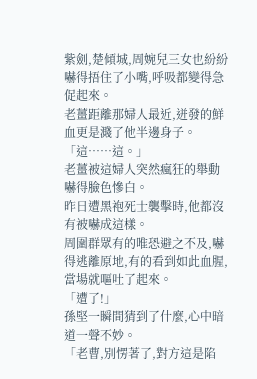紫劍,楚傾城,周婉兒三女也紛紛嚇得捂住了小嘴,呼吸都變得急促起來。
老薑距離那婦人最近,迸發的鮮血更是濺了他半邊身子。
「這……這。」
老薑被這婦人突然瘋狂的舉動嚇得臉色慘白。
昨日遭黑袍死士襲擊時,他都沒有被嚇成這樣。
周圍群眾有的唯恐避之不及,嚇得逃離原地,有的看到如此血腥,當場就嘔吐了起來。
「遭了!」
孫堅一瞬間猜到了什麼,心中暗道一聲不妙。
「老曹,別愣著了,對方這是陷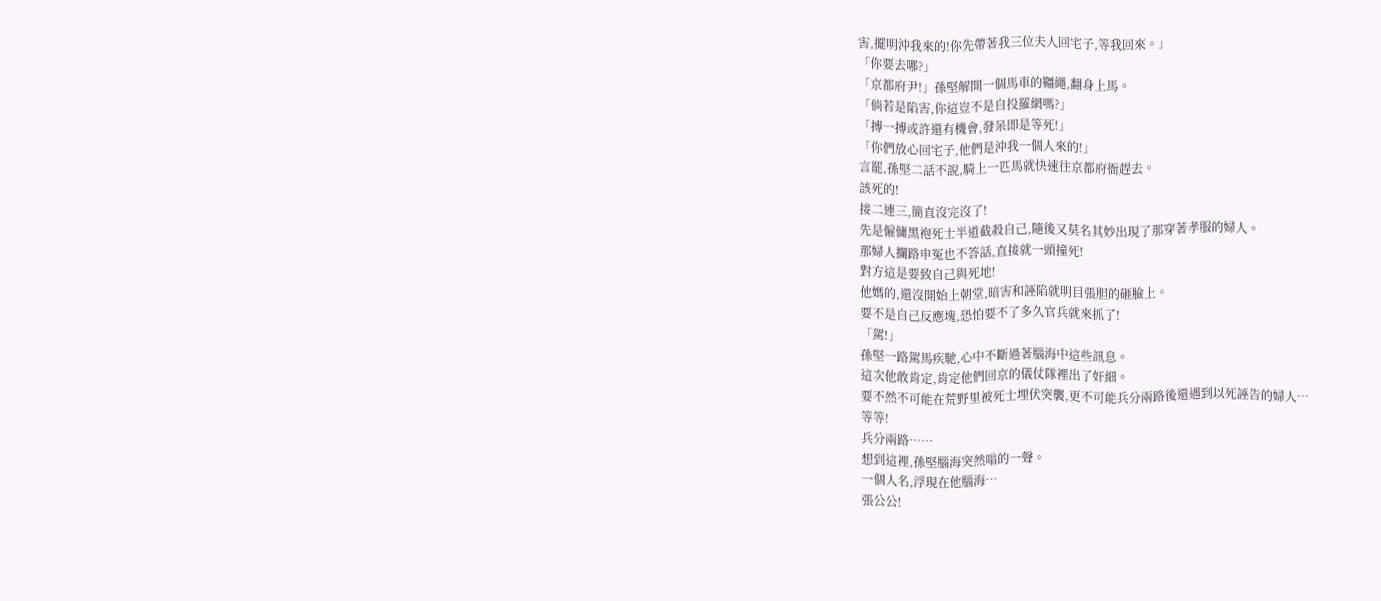害,擺明沖我來的!你先帶著我三位夫人回宅子,等我回來。」
「你要去哪?」
「京都府尹!」孫堅解開一個馬車的韁繩,翻身上馬。
「倘若是陷害,你這豈不是自投羅網嗎?」
「搏一搏或許還有機會,發呆即是等死!」
「你們放心回宅子,他們是沖我一個人來的!」
言罷,孫堅二話不說,騎上一匹馬就快速往京都府衙趕去。
該死的!
接二連三,簡直沒完沒了!
先是僱傭黑袍死士半道截殺自己,隨後又莫名其妙出現了那穿著孝服的婦人。
那婦人攔路申冤也不答話,直接就一頭撞死!
對方這是要致自己與死地!
他媽的,還沒開始上朝堂,暗害和誣陷就明目張胆的砸臉上。
要不是自己反應塊,恐怕要不了多久官兵就來抓了!
「駕!」
孫堅一路駕馬疾馳,心中不斷過著腦海中這些訊息。
這次他敢肯定,肯定他們回京的儀仗隊裡出了奸細。
要不然不可能在荒野里被死士埋伏突襲,更不可能兵分兩路後還遇到以死誣告的婦人…
等等!
兵分兩路……
想到這裡,孫堅腦海突然嗡的一聲。
一個人名,浮現在他腦海…
張公公!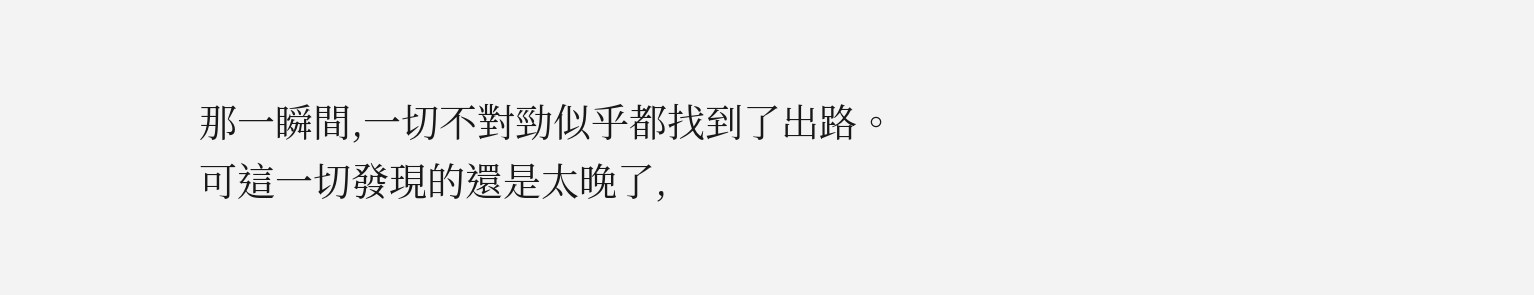那一瞬間,一切不對勁似乎都找到了出路。
可這一切發現的還是太晚了,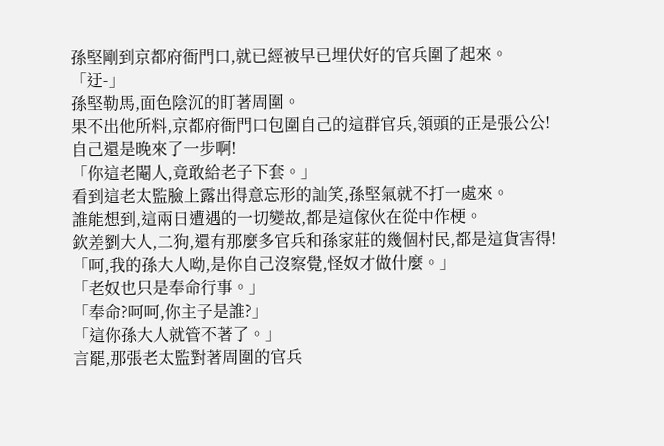孫堅剛到京都府衙門口,就已經被早已埋伏好的官兵圍了起來。
「迂-」
孫堅勒馬,面色陰沉的盯著周圍。
果不出他所料,京都府衙門口包圍自己的這群官兵,領頭的正是張公公!
自己還是晚來了一步啊!
「你這老閹人,竟敢給老子下套。」
看到這老太監臉上露出得意忘形的訕笑,孫堅氣就不打一處來。
誰能想到,這兩日遭遇的一切變故,都是這傢伙在從中作梗。
欽差劉大人,二狗,還有那麼多官兵和孫家莊的幾個村民,都是這貨害得!
「呵,我的孫大人呦,是你自己沒察覺,怪奴才做什麼。」
「老奴也只是奉命行事。」
「奉命?呵呵,你主子是誰?」
「這你孫大人就管不著了。」
言罷,那張老太監對著周圍的官兵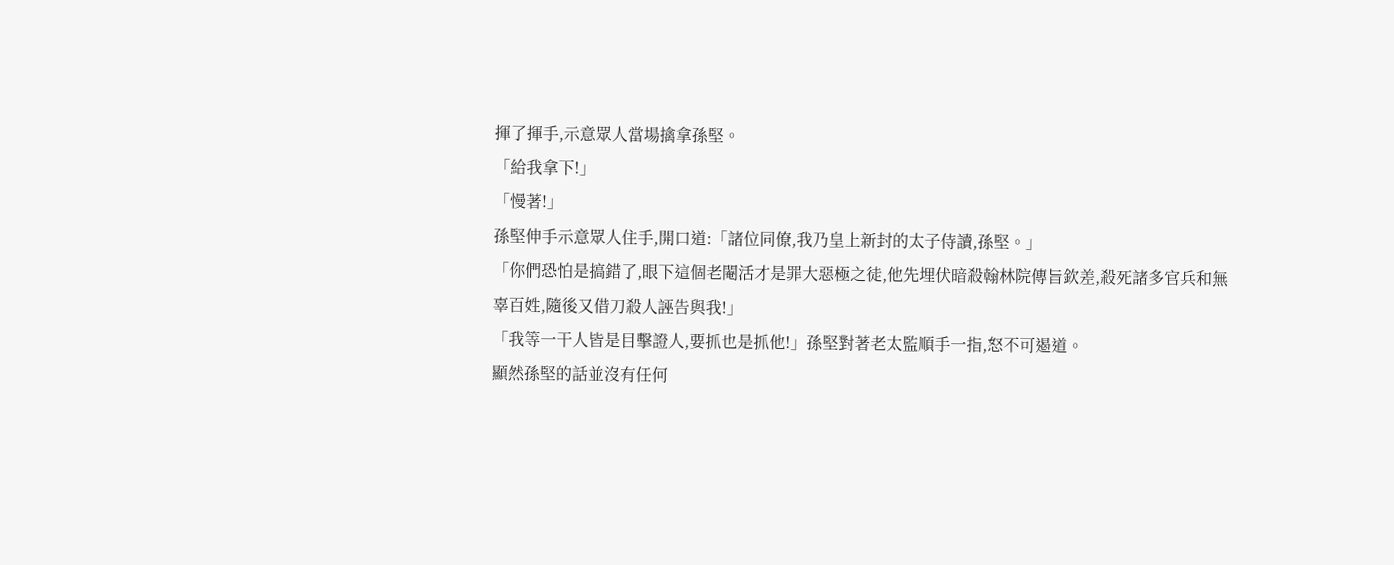揮了揮手,示意眾人當場擒拿孫堅。
「給我拿下!」
「慢著!」
孫堅伸手示意眾人住手,開口道:「諸位同僚,我乃皇上新封的太子侍讀,孫堅。」
「你們恐怕是搞錯了,眼下這個老閹活才是罪大惡極之徒,他先埋伏暗殺翰林院傳旨欽差,殺死諸多官兵和無辜百姓,隨後又借刀殺人誣告與我!」
「我等一干人皆是目擊證人,要抓也是抓他!」孫堅對著老太監順手一指,怒不可遏道。
顯然孫堅的話並沒有任何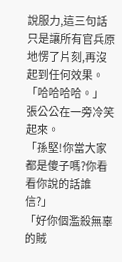說服力,這三句話只是讓所有官兵原地愣了片刻,再沒起到任何效果。
「哈哈哈哈。」
張公公在一旁冷笑起來。
「孫堅!你當大家都是傻子嗎?你看看你說的話誰信?」
「好你個濫殺無辜的賊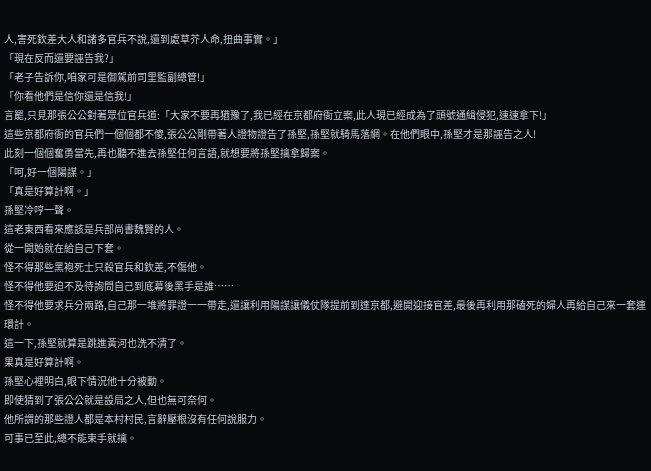人,害死欽差大人和諸多官兵不說,還到處草芥人命,扭曲事實。」
「現在反而還要誣告我?」
「老子告訴你,咱家可是御駕前司里監副總管!」
「你看他們是信你還是信我!」
言罷,只見那張公公對著眾位官兵道:「大家不要再猶豫了,我已經在京都府衙立案,此人現已經成為了頭號通緝侵犯,速速拿下!」
這些京都府衙的官兵們一個個都不傻,張公公剛帶著人證物證告了孫堅,孫堅就騎馬落網。在他們眼中,孫堅才是那誣告之人!
此刻一個個奮勇當先,再也聽不進去孫堅任何言語,就想要將孫堅擒拿歸案。
「呵,好一個陽謀。」
「真是好算計啊。」
孫堅冷哼一聲。
這老東西看來應該是兵部尚書魏賢的人。
從一開始就在給自己下套。
怪不得那些黑袍死士只殺官兵和欽差,不傷他。
怪不得他要迫不及待詢問自己到底幕後黑手是誰……
怪不得他要求兵分兩路,自己那一堆將罪證一一帶走,還讓利用陽謀讓儀仗隊提前到達京都,避開迎接官差,最後再利用那磕死的婦人再給自己來一套連環計。
這一下,孫堅就算是跳進黃河也洗不清了。
果真是好算計啊。
孫堅心裡明白,眼下情況他十分被動。
即使猜到了張公公就是設局之人,但也無可奈何。
他所謂的那些證人都是本村村民,言辭壓根沒有任何說服力。
可事已至此,總不能束手就擒。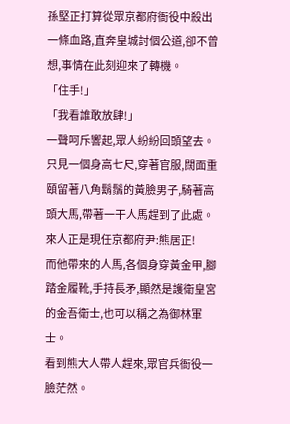孫堅正打算從眾京都府衙役中殺出一條血路,直奔皇城討個公道,卻不曾想,事情在此刻迎來了轉機。
「住手!」
「我看誰敢放肆!」
一聲呵斥響起,眾人紛紛回頭望去。
只見一個身高七尺,穿著官服,闊面重頤留著八角鬍鬚的黃臉男子,騎著高頭大馬,帶著一干人馬趕到了此處。
來人正是現任京都府尹:熊居正!
而他帶來的人馬,各個身穿黃金甲,腳踏金履靴,手持長矛,顯然是護衛皇宮的金吾衛士,也可以稱之為御林軍士。
看到熊大人帶人趕來,眾官兵衙役一臉茫然。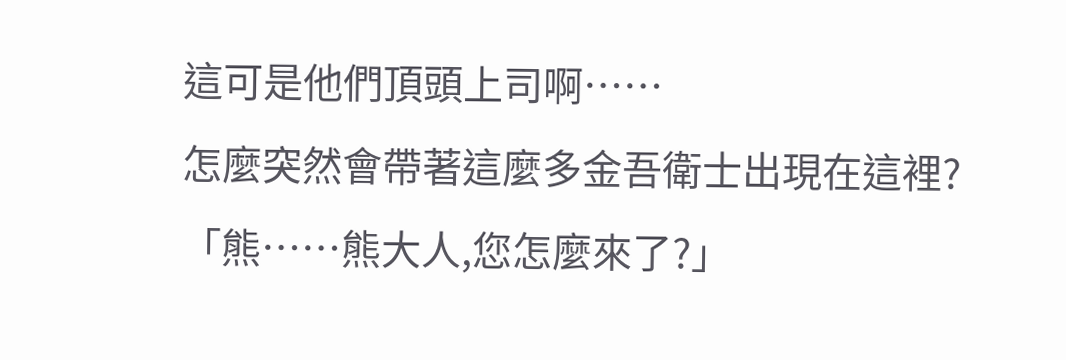這可是他們頂頭上司啊……
怎麼突然會帶著這麼多金吾衛士出現在這裡?
「熊……熊大人,您怎麼來了?」